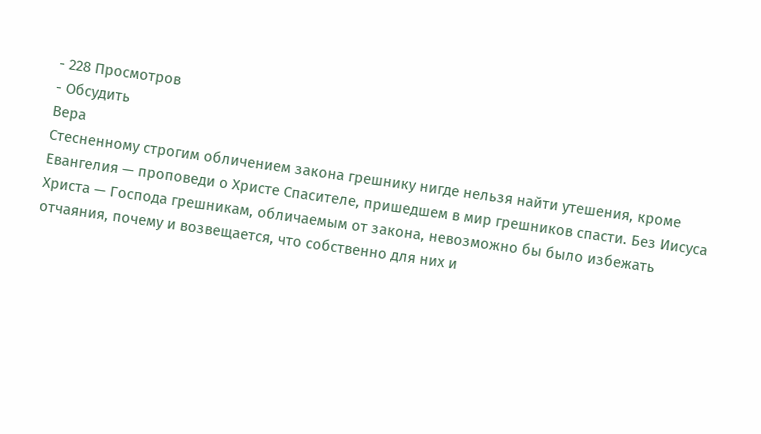- 228 Просмотров
- Обсудить
Вера
Стесненному строгим обличением закона грешнику нигде нельзя найти утешения, кроме Евангелия — проповеди о Христе Спасителе, пришедшем в мир грешников спасти. Без Иисуса Христа — Господа грешникам, обличаемым от закона, невозможно бы было избежать отчаяния, почему и возвещается, что собственно для них и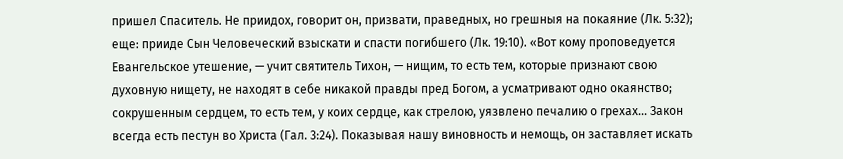пришел Спаситель. Не приидох, говорит он, призвати, праведных, но грешныя на покаяние (Лк. 5:32); еще: прииде Сын Человеческий взыскати и спасти погибшего (Лк. 19:10). «Вот кому проповедуется Евангельское утешение, — учит святитель Тихон, — нищим, то есть тем, которые признают свою духовную нищету, не находят в себе никакой правды пред Богом, а усматривают одно окаянство; сокрушенным сердцем, то есть тем, у коих сердце, как стрелою, уязвлено печалию о грехах... Закон всегда есть пестун во Христа (Гал. 3:24). Показывая нашу виновность и немощь, он заставляет искать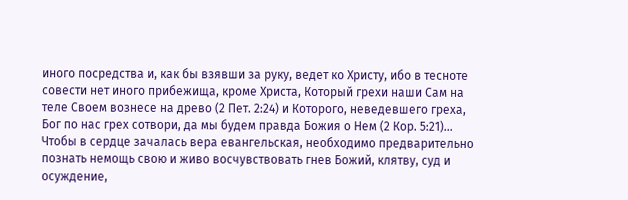иного посредства и, как бы взявши за руку, ведет ко Христу, ибо в тесноте совести нет иного прибежища, кроме Христа, Который грехи наши Сам на теле Своем вознесе на древо (2 Пет. 2:24) и Которого, неведевшего греха, Бог по нас грех сотвори, да мы будем правда Божия о Нем (2 Кор. 5:21)... Чтобы в сердце зачалась вера евангельская, необходимо предварительно познать немощь свою и живо восчувствовать гнев Божий, клятву, суд и осуждение,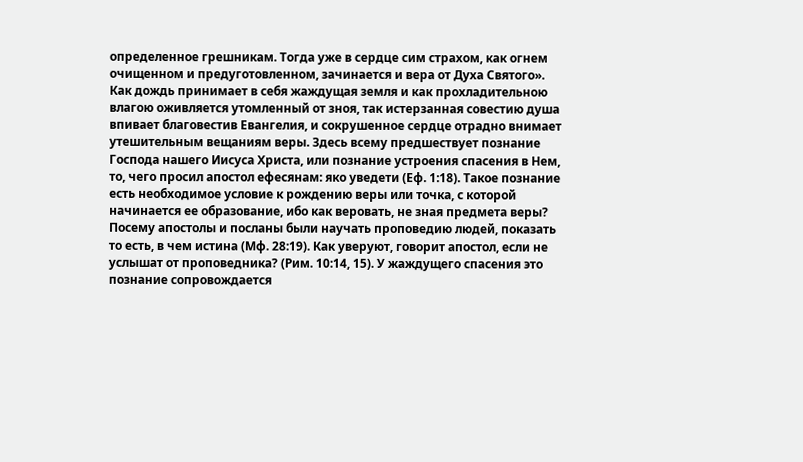определенное грешникам. Тогда уже в сердце сим страхом, как огнем очищенном и предуготовленном, зачинается и вера от Духа Святого». Как дождь принимает в себя жаждущая земля и как прохладительною влагою оживляется утомленный от зноя, так истерзанная совестию душа впивает благовестив Евангелия, и сокрушенное сердце отрадно внимает утешительным вещаниям веры. Здесь всему предшествует познание Господа нашего Иисуса Христа, или познание устроения спасения в Нем, то, чего просил апостол ефесянам: яко уведети (Еф. 1:18). Такое познание есть необходимое условие к рождению веры или точка, с которой начинается ее образование, ибо как веровать, не зная предмета веры? Посему апостолы и посланы были научать проповедию людей, показать то есть, в чем истина (Мф. 28:19). Как уверуют, говорит апостол, если не услышат от проповедника? (Рим. 10:14, 15). У жаждущего спасения это познание сопровождается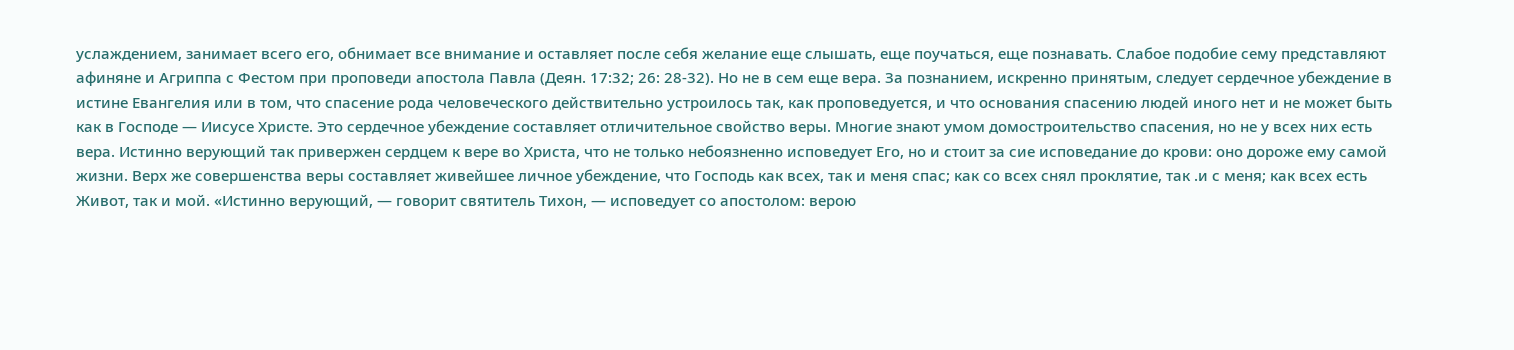услаждением, занимает всего его, обнимает все внимание и оставляет после себя желание еще слышать, еще поучаться, еще познавать. Слабое подобие сему представляют афиняне и Агриппа с Фестом при проповеди апостола Павла (Деян. 17:32; 26: 28-32). Но не в сем еще вера. За познанием, искренно принятым, следует сердечное убеждение в истине Евангелия или в том, что спасение рода человеческого действительно устроилось так, как проповедуется, и что основания спасению людей иного нет и не может быть как в Господе — Иисусе Христе. Это сердечное убеждение составляет отличительное свойство веры. Многие знают умом домостроительство спасения, но не у всех них есть вера. Истинно верующий так привержен сердцем к вере во Христа, что не только небоязненно исповедует Его, но и стоит за сие исповедание до крови: оно дороже ему самой жизни. Верх же совершенства веры составляет живейшее личное убеждение, что Господь как всех, так и меня спас; как со всех снял проклятие, так .и с меня; как всех есть Живот, так и мой. «Истинно верующий, — говорит святитель Тихон, — исповедует со апостолом: верою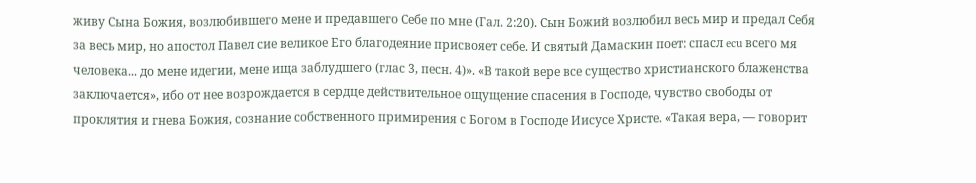живу Сына Божия, возлюбившего мене и предавшего Себе по мне (Гал. 2:20). Сын Божий возлюбил весь мир и предал Себя за весь мир, но апостол Павел сие великое Его благодеяние присвояет себе. И святый Дамаскин поет: спасл ecu всего мя человека... до мене идегии, мене ища заблудшего (глас 3, песн. 4)». «В такой вере все существо христианского блаженства заключается», ибо от нее возрождается в сердце действительное ощущение спасения в Господе, чувство свободы от проклятия и гнева Божия, сознание собственного примирения с Богом в Господе Иисусе Христе. «Такая вера, — говорит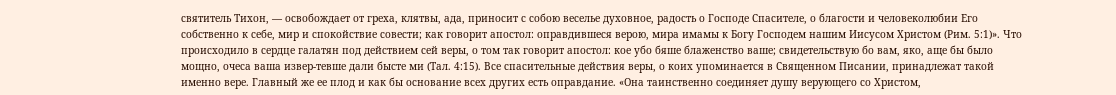святитель Тихон, — освобождает от греха, клятвы, ада, приносит с собою веселье духовное, радость о Господе Спасителе, о благости и человеколюбии Его собственно к себе, мир и спокойствие совести; как говорит апостол: оправдившеся верою, мира имамы к Богу Господем нашим Иисусом Христом (Рим. 5:1)». Что происходило в сердце галатян под действием сей веры, о том так говорит апостол: кое убо бяше блаженство ваше; свидетельствую бо вам, яко, аще бы было мощно, очеса ваша извер-тевше дали бысте ми (Тал. 4:15). Все спасительные действия веры, о коих упоминается в Священном Писании, принадлежат такой именно вере. Главный же ее плод и как бы основание всех других есть оправдание. «Она таинственно соединяет душу верующего со Христом,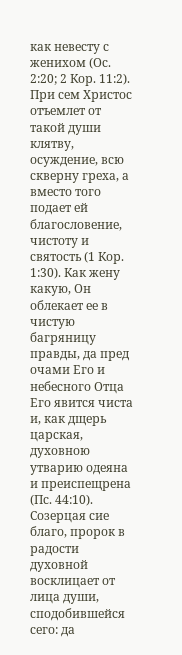как невесту с женихом (Ос. 2:20; 2 Кор. 11:2). При сем Христос отъемлет от такой души клятву, осуждение, всю скверну греха, а вместо того подает ей благословение, чистоту и святость (1 Кор. 1:30). Как жену какую, Он облекает ее в чистую багряницу правды, да пред очами Его и небесного Отца Его явится чиста и, как дщерь царская, духовною утварию одеяна и преиспещрена (Пс. 44:10). Созерцая сие благо, пророк в радости духовной восклицает от лица души, сподобившейся сего: да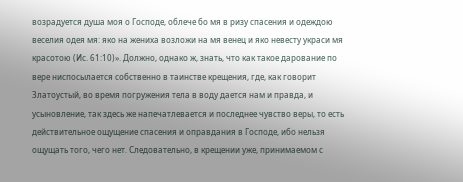возрадуется душа моя о Господе, облече бо мя в ризу спасения и одеждою веселия одея мя: яко на жениха возложи на мя венец и яко невесту украси мя красотою (Ис. 61:10)». Должно, однако ж, знать, что как такое дарование по вере ниспосылается собственно в таинстве крещения, где, как говорит Златоустый, во время погружения тела в воду дается нам и правда, и усыновление, так здесь же напечатлевается и последнее чувство веры, то есть действительное ощущение спасения и оправдания в Господе, ибо нельзя ощущать того, чего нет. Следовательно, в крещении уже, принимаемом с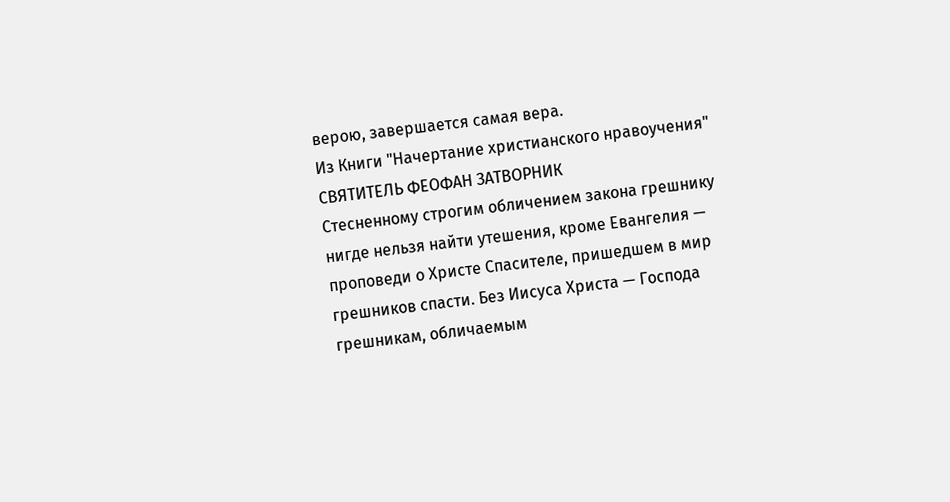верою, завершается самая вера.
Из Книги "Начертание христианского нравоучения"
СВЯТИТЕЛЬ ФЕОФАН ЗАТВОРНИК
Стесненному строгим обличением закона грешнику нигде нельзя найти утешения, кроме Евангелия — проповеди о Христе Спасителе, пришедшем в мир грешников спасти. Без Иисуса Христа — Господа грешникам, обличаемым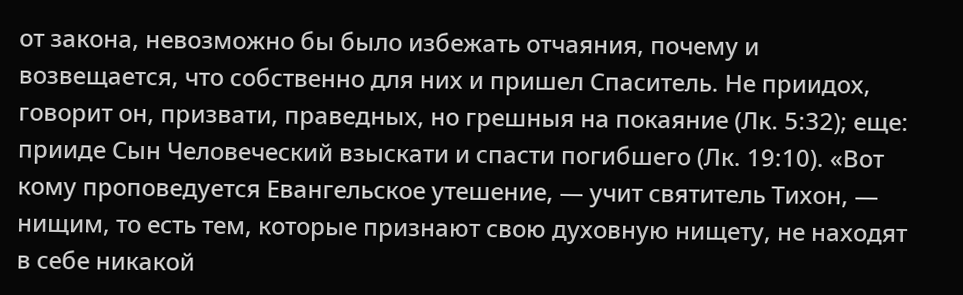от закона, невозможно бы было избежать отчаяния, почему и возвещается, что собственно для них и пришел Спаситель. Не приидох, говорит он, призвати, праведных, но грешныя на покаяние (Лк. 5:32); еще: прииде Сын Человеческий взыскати и спасти погибшего (Лк. 19:10). «Вот кому проповедуется Евангельское утешение, — учит святитель Тихон, — нищим, то есть тем, которые признают свою духовную нищету, не находят в себе никакой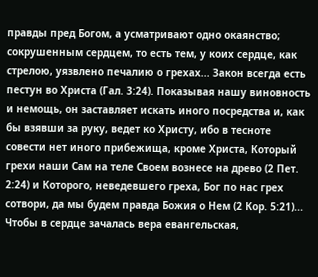правды пред Богом, а усматривают одно окаянство; сокрушенным сердцем, то есть тем, у коих сердце, как стрелою, уязвлено печалию о грехах... Закон всегда есть пестун во Христа (Гал. 3:24). Показывая нашу виновность и немощь, он заставляет искать иного посредства и, как бы взявши за руку, ведет ко Христу, ибо в тесноте совести нет иного прибежища, кроме Христа, Который грехи наши Сам на теле Своем вознесе на древо (2 Пет. 2:24) и Которого, неведевшего греха, Бог по нас грех сотвори, да мы будем правда Божия о Нем (2 Кор. 5:21)... Чтобы в сердце зачалась вера евангельская,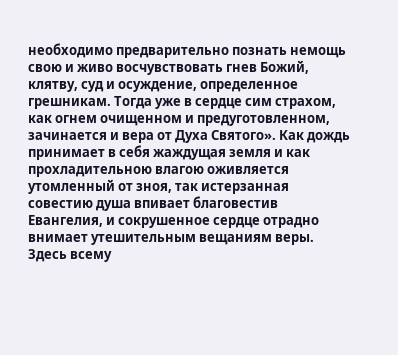необходимо предварительно познать немощь свою и живо восчувствовать гнев Божий, клятву, суд и осуждение, определенное грешникам. Тогда уже в сердце сим страхом, как огнем очищенном и предуготовленном, зачинается и вера от Духа Святого». Как дождь принимает в себя жаждущая земля и как прохладительною влагою оживляется утомленный от зноя, так истерзанная совестию душа впивает благовестив Евангелия, и сокрушенное сердце отрадно внимает утешительным вещаниям веры. Здесь всему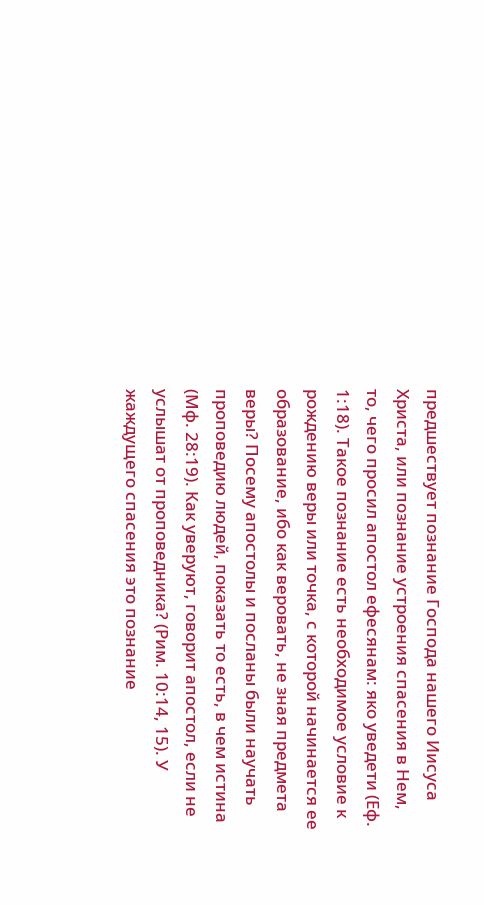предшествует познание Господа нашего Иисуса Христа, или познание устроения спасения в Нем, то, чего просил апостол ефесянам: яко уведети (Еф. 1:18). Такое познание есть необходимое условие к рождению веры или точка, с которой начинается ее образование, ибо как веровать, не зная предмета веры? Посему апостолы и посланы были научать проповедию людей, показать то есть, в чем истина (Мф. 28:19). Как уверуют, говорит апостол, если не услышат от проповедника? (Рим. 10:14, 15). У жаждущего спасения это познание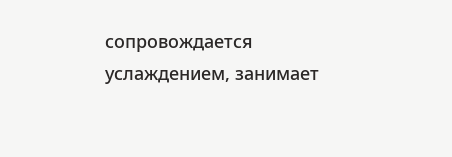сопровождается услаждением, занимает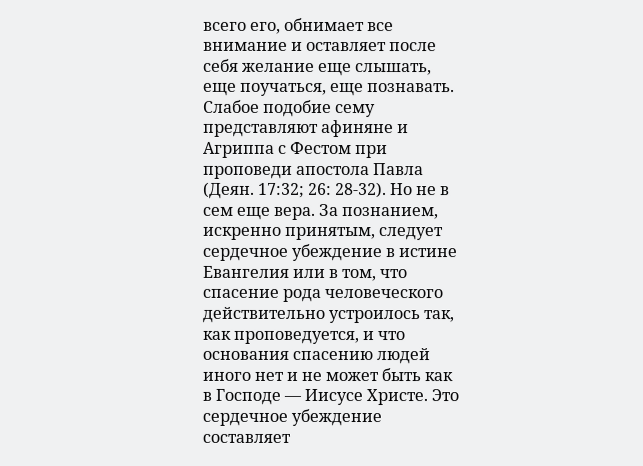всего его, обнимает все внимание и оставляет после себя желание еще слышать, еще поучаться, еще познавать. Слабое подобие сему представляют афиняне и Агриппа с Фестом при проповеди апостола Павла (Деян. 17:32; 26: 28-32). Но не в сем еще вера. За познанием, искренно принятым, следует сердечное убеждение в истине Евангелия или в том, что спасение рода человеческого действительно устроилось так, как проповедуется, и что основания спасению людей иного нет и не может быть как в Господе — Иисусе Христе. Это сердечное убеждение составляет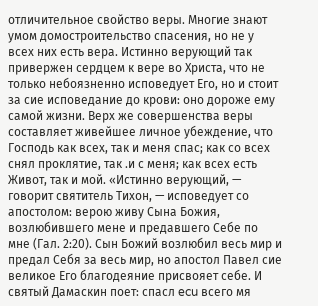отличительное свойство веры. Многие знают умом домостроительство спасения, но не у всех них есть вера. Истинно верующий так привержен сердцем к вере во Христа, что не только небоязненно исповедует Его, но и стоит за сие исповедание до крови: оно дороже ему самой жизни. Верх же совершенства веры составляет живейшее личное убеждение, что Господь как всех, так и меня спас; как со всех снял проклятие, так .и с меня; как всех есть Живот, так и мой. «Истинно верующий, — говорит святитель Тихон, — исповедует со апостолом: верою живу Сына Божия, возлюбившего мене и предавшего Себе по мне (Гал. 2:20). Сын Божий возлюбил весь мир и предал Себя за весь мир, но апостол Павел сие великое Его благодеяние присвояет себе. И святый Дамаскин поет: спасл ecu всего мя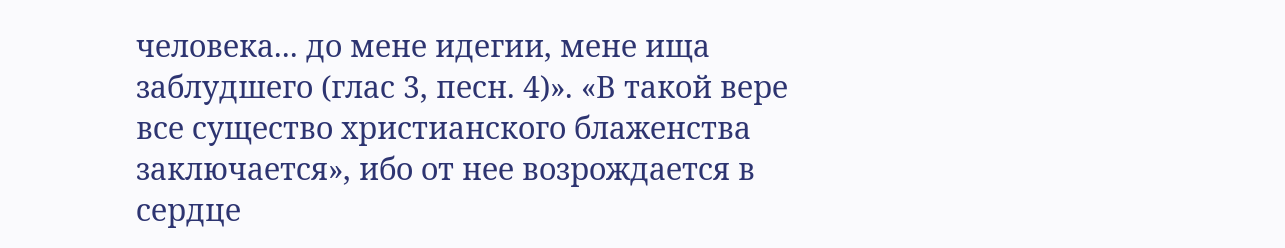человека... до мене идегии, мене ища заблудшего (глас 3, песн. 4)». «В такой вере все существо христианского блаженства заключается», ибо от нее возрождается в сердце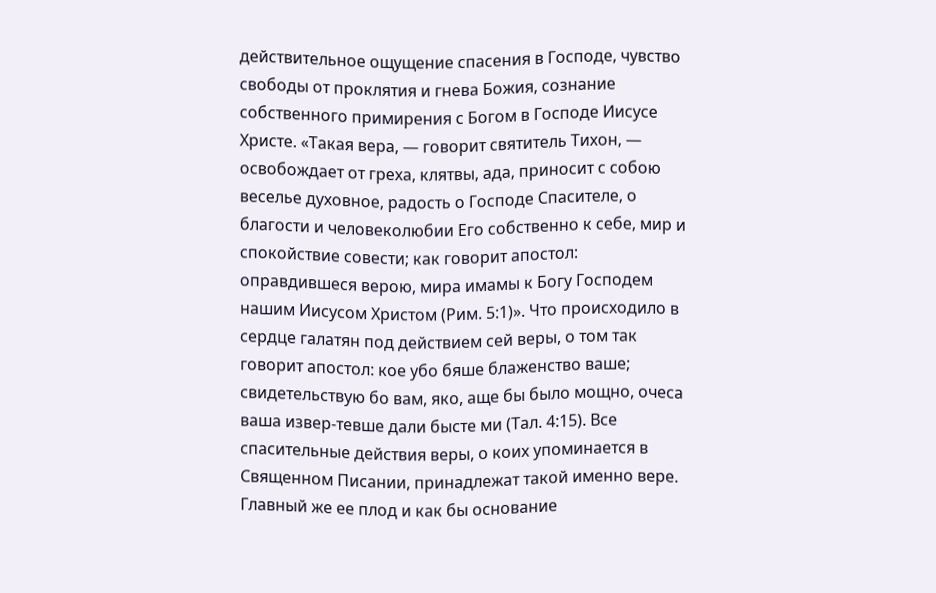действительное ощущение спасения в Господе, чувство свободы от проклятия и гнева Божия, сознание собственного примирения с Богом в Господе Иисусе Христе. «Такая вера, — говорит святитель Тихон, — освобождает от греха, клятвы, ада, приносит с собою веселье духовное, радость о Господе Спасителе, о благости и человеколюбии Его собственно к себе, мир и спокойствие совести; как говорит апостол: оправдившеся верою, мира имамы к Богу Господем нашим Иисусом Христом (Рим. 5:1)». Что происходило в сердце галатян под действием сей веры, о том так говорит апостол: кое убо бяше блаженство ваше; свидетельствую бо вам, яко, аще бы было мощно, очеса ваша извер-тевше дали бысте ми (Тал. 4:15). Все спасительные действия веры, о коих упоминается в Священном Писании, принадлежат такой именно вере. Главный же ее плод и как бы основание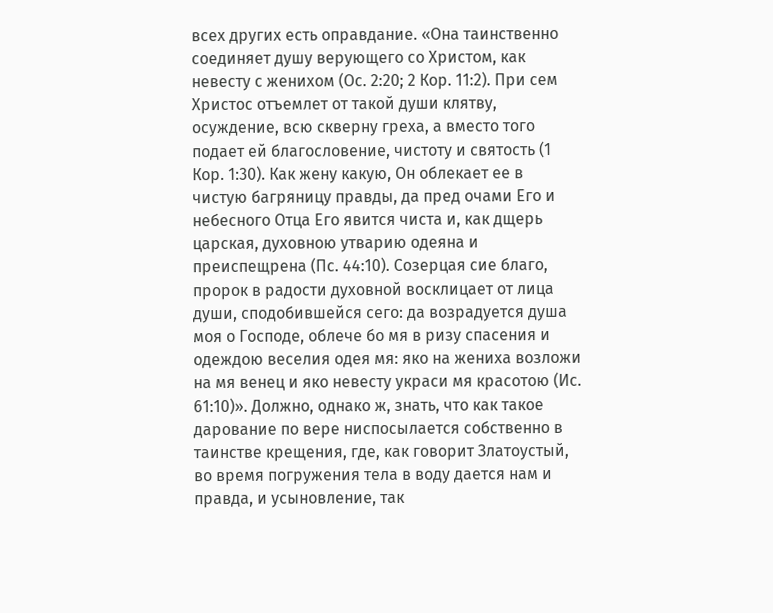всех других есть оправдание. «Она таинственно соединяет душу верующего со Христом, как невесту с женихом (Ос. 2:20; 2 Кор. 11:2). При сем Христос отъемлет от такой души клятву, осуждение, всю скверну греха, а вместо того подает ей благословение, чистоту и святость (1 Кор. 1:30). Как жену какую, Он облекает ее в чистую багряницу правды, да пред очами Его и небесного Отца Его явится чиста и, как дщерь царская, духовною утварию одеяна и преиспещрена (Пс. 44:10). Созерцая сие благо, пророк в радости духовной восклицает от лица души, сподобившейся сего: да возрадуется душа моя о Господе, облече бо мя в ризу спасения и одеждою веселия одея мя: яко на жениха возложи на мя венец и яко невесту украси мя красотою (Ис. 61:10)». Должно, однако ж, знать, что как такое дарование по вере ниспосылается собственно в таинстве крещения, где, как говорит Златоустый, во время погружения тела в воду дается нам и правда, и усыновление, так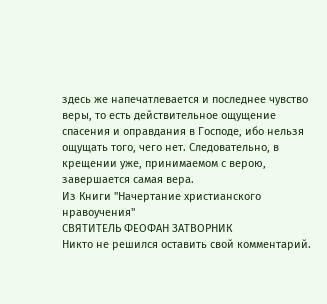здесь же напечатлевается и последнее чувство веры, то есть действительное ощущение спасения и оправдания в Господе, ибо нельзя ощущать того, чего нет. Следовательно, в крещении уже, принимаемом с верою, завершается самая вера.
Из Книги "Начертание христианского нравоучения"
СВЯТИТЕЛЬ ФЕОФАН ЗАТВОРНИК
Никто не решился оставить свой комментарий.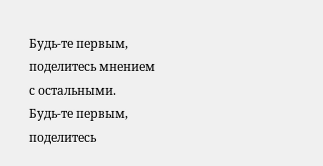Будь-те первым, поделитесь мнением с остальными.
Будь-те первым, поделитесь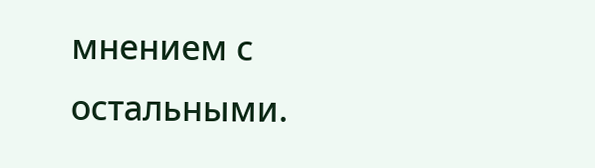мнением с остальными.